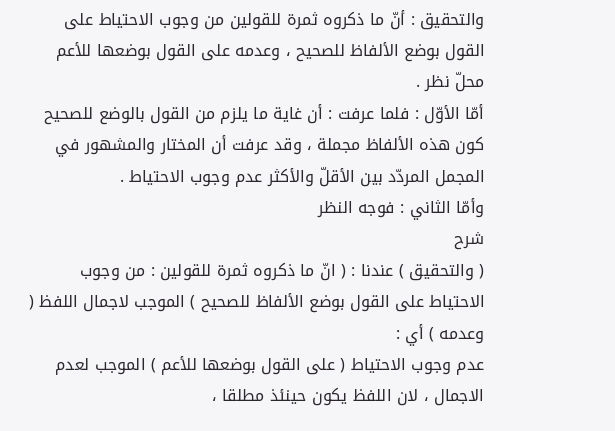والتحقيق : أنّ ما ذكروه ثمرة للقولين من وجوب الاحتياط على القول بوضع الألفاظ للصحيح ، وعدمه على القول بوضعها للأعم محلّ نظر .
أمّا الأوّل : فلما عرفت : أن غاية ما يلزم من القول بالوضع للصحيح كون هذه الألفاظ مجملة ، وقد عرفت أن المختار والمشهور في المجمل المردّد بين الأقلّ والأكثر عدم وجوب الاحتياط .
وأمّا الثاني : فوجه النظر
شرح
( والتحقيق ) عندنا : ( انّ ما ذكروه ثمرة للقولين : من وجوب الاحتياط على القول بوضع الألفاظ للصحيح ) الموجب لاجمال اللفظ ( وعدمه ) أي :
عدم وجوب الاحتياط ( على القول بوضعها للأعم ) الموجب لعدم الاجمال ، لان اللفظ يكون حينئذ مطلقا ،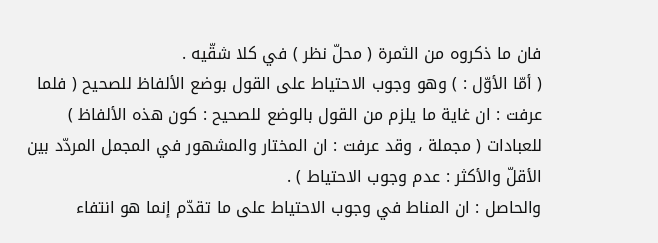فان ما ذكروه من الثمرة ( محلّ نظر ) في كلا شقّيه .
( أمّا الأوّل : ) وهو وجوب الاحتياط على القول بوضع الألفاظ للصحيح ( فلما عرفت : ان غاية ما يلزم من القول بالوضع للصحيح : كون هذه الألفاظ ) للعبادات ( مجملة ، وقد عرفت : ان المختار والمشهور في المجمل المردّد بين الأقلّ والأكثر : عدم وجوب الاحتياط ) .
والحاصل : ان المناط في وجوب الاحتياط على ما تقدّم إنما هو انتفاء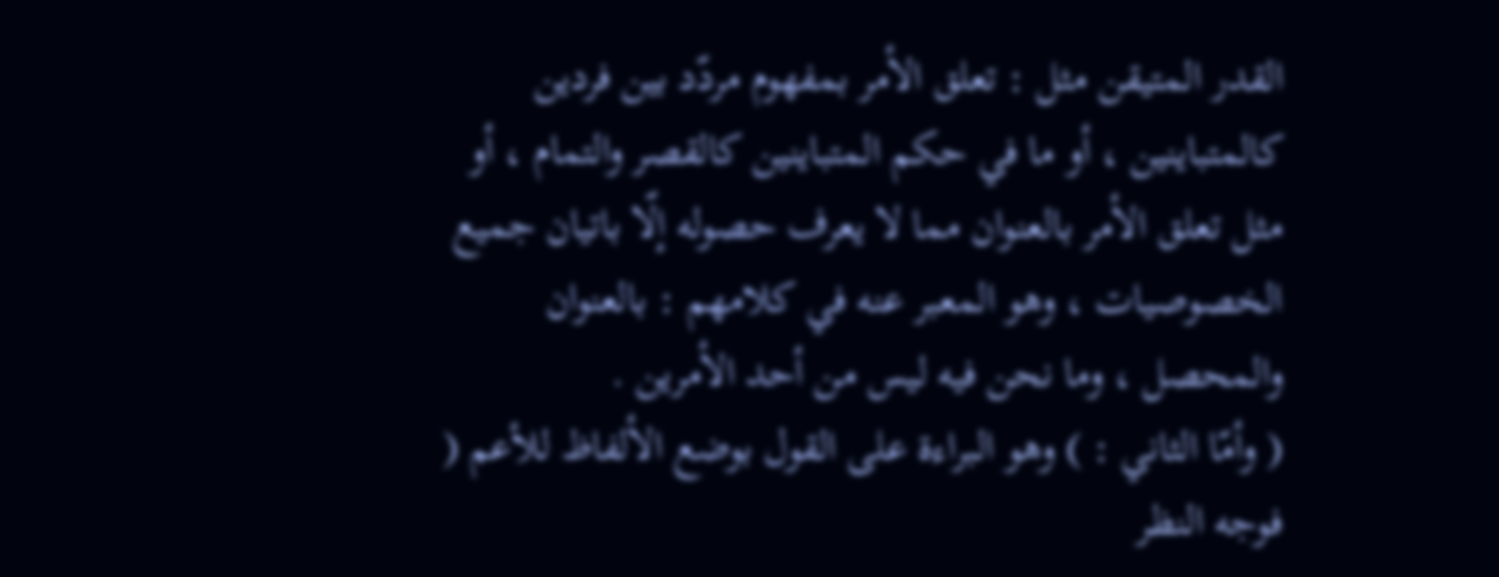القدر المتيقن مثل : تعلق الأمر بمفهوم مردّد بين فردين كالمتباينين ، أو ما في حكم المتباينين كالقصر والتمام ، أو مثل تعلق الأمر بالعنوان مما لا يعرف حصوله إلّا باتيان جميع الخصوصيات ، وهو المعبر عنه في كلامهم : بالعنوان والمحصل ، وما نحن فيه ليس من أحد الأمرين .
( وأمّا الثاني : ) وهو البراءة على القول بوضع الألفاظ للأعم ( فوجه النظر